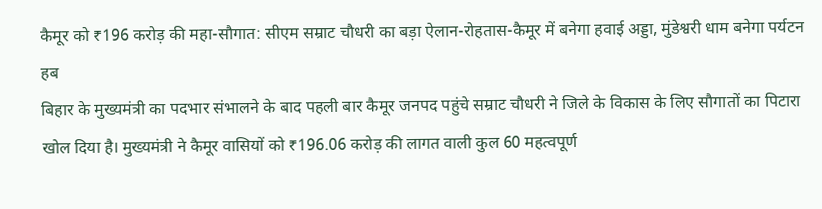कैमूर को ₹196 करोड़ की महा-सौगात: सीएम सम्राट चौधरी का बड़ा ऐलान-रोहतास-कैमूर में बनेगा हवाई अड्डा, मुंडेश्वरी धाम बनेगा पर्यटन हब
बिहार के मुख्यमंत्री का पदभार संभालने के बाद पहली बार कैमूर जनपद पहुंचे सम्राट चौधरी ने जिले के विकास के लिए सौगातों का पिटारा खोल दिया है। मुख्यमंत्री ने कैमूर वासियों को ₹196.06 करोड़ की लागत वाली कुल 60 महत्वपूर्ण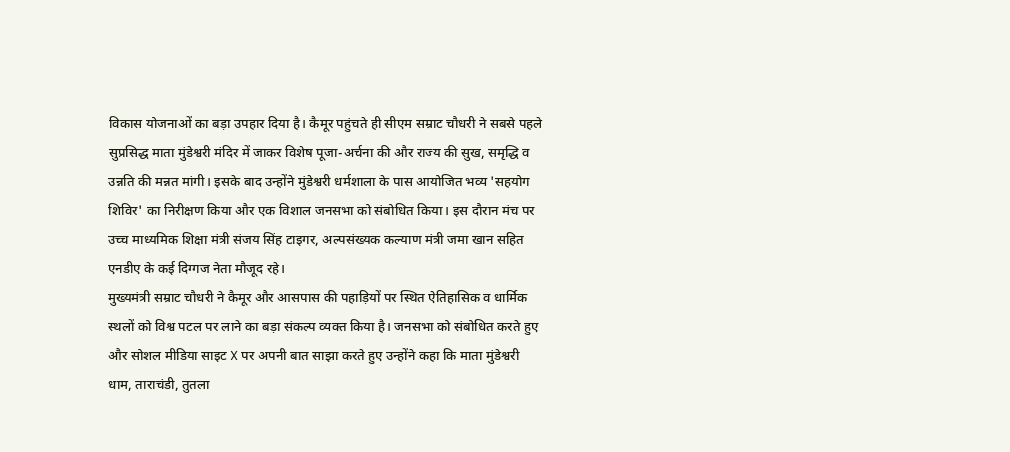विकास योजनाओं का बड़ा उपहार दिया है। कैमूर पहुंचते ही सीएम सम्राट चौधरी ने सबसे पहले सुप्रसिद्ध माता मुंडेश्वरी मंदिर में जाकर विशेष पूजा-अर्चना की और राज्य की सुख, समृद्धि व उन्नति की मन्नत मांगी। इसके बाद उन्होंने मुंडेश्वरी धर्मशाला के पास आयोजित भव्य 'सहयोग शिविर' का निरीक्षण किया और एक विशाल जनसभा को संबोधित किया। इस दौरान मंच पर उच्च माध्यमिक शिक्षा मंत्री संजय सिंह टाइगर, अल्पसंख्यक कल्याण मंत्री जमा खान सहित एनडीए के कई दिग्गज नेता मौजूद रहे।
मुख्यमंत्री सम्राट चौधरी ने कैमूर और आसपास की पहाड़ियों पर स्थित ऐतिहासिक व धार्मिक स्थलों को विश्व पटल पर लाने का बड़ा संकल्प व्यक्त किया है। जनसभा को संबोधित करते हुए और सोशल मीडिया साइट X पर अपनी बात साझा करते हुए उन्होंने कहा कि माता मुंडेश्वरी धाम, ताराचंडी, तुतला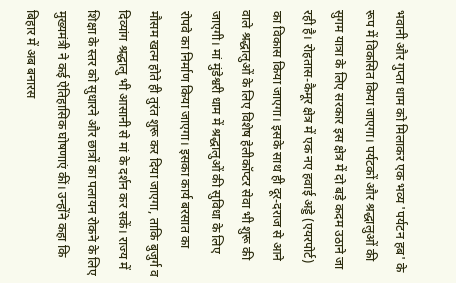भवानी और गुप्ता धाम को मिलाकर एक भव्य 'पर्यटन हब' के रूप में विकसित किया जाएगा। पर्यटकों और श्रद्धालुओं की सुगम यात्रा के लिए सरकार इस क्षेत्र में दो बड़े कदम उठाने जा रही है। रोहतास-कैमूर क्षेत्र में एक नए हवाई अड्डे (एयरपोर्ट) का विकास किया जाएगा। इसके साथ ही दूर-दराज से आने वाले श्रद्धालुओं के लिए विशेष हेलीकॉप्टर सेवा भी शुरू की जाएगी। मां मुंडेश्वरी धाम में श्रद्धालुओं की सुविधा के लिए रोपवे का निर्माण किया जाएगा। इसका कार्य बरसात का मौसम खत्म होते ही तुरंत शुरू कर दिया जाएगा, ताकि बुजुर्ग व दिव्यांग श्रद्धालु भी आसानी से मां के दर्शन कर सकें। राज्य में शिक्षा के स्तर को सुधारने और छात्रों का पलायन रोकने के लिए मुख्यमंत्री ने कई ऐतिहासिक घोषणाएं कीं। उन्होंने कहा कि बिहार में अब बनारस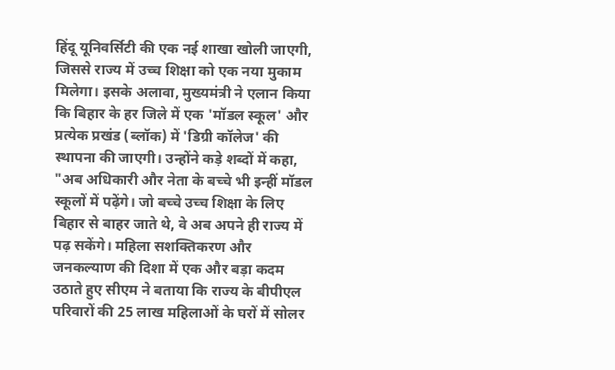हिंदू यूनिवर्सिटी की एक नई शाखा खोली जाएगी, जिससे राज्य में उच्च शिक्षा को एक नया मुकाम मिलेगा। इसके अलावा, मुख्यमंत्री ने एलान किया कि बिहार के हर जिले में एक 'मॉडल स्कूल' और प्रत्येक प्रखंड (ब्लॉक) में 'डिग्री कॉलेज' की स्थापना की जाएगी। उन्होंने कड़े शब्दों में कहा, "अब अधिकारी और नेता के बच्चे भी इन्हीं मॉडल स्कूलों में पढ़ेंगे। जो बच्चे उच्च शिक्षा के लिए बिहार से बाहर जाते थे, वे अब अपने ही राज्य में पढ़ सकेंगे। महिला सशक्तिकरण और जनकल्याण की दिशा में एक और बड़ा कदम उठाते हुए सीएम ने बताया कि राज्य के बीपीएल परिवारों की 25 लाख महिलाओं के घरों में सोलर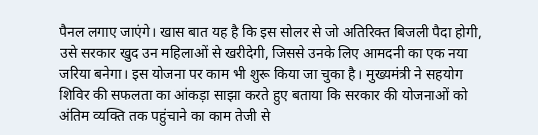पैनल लगाए जाएंगे। खास बात यह है कि इस सोलर से जो अतिरिक्त बिजली पैदा होगी, उसे सरकार खुद उन महिलाओं से खरीदेगी, जिससे उनके लिए आमदनी का एक नया जरिया बनेगा। इस योजना पर काम भी शुरू किया जा चुका है। मुख्यमंत्री ने सहयोग शिविर की सफलता का आंकड़ा साझा करते हुए बताया कि सरकार की योजनाओं को अंतिम व्यक्ति तक पहुंचाने का काम तेजी से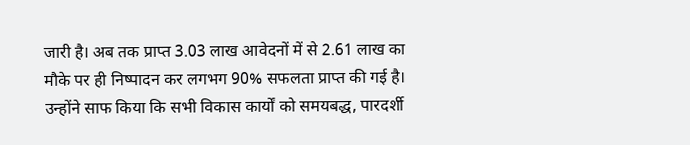जारी है। अब तक प्राप्त 3.03 लाख आवेदनों में से 2.61 लाख का मौके पर ही निष्पादन कर लगभग 90% सफलता प्राप्त की गई है। उन्होंने साफ किया कि सभी विकास कार्यों को समयबद्ध, पारदर्शी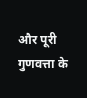और पूरी गुणवत्ता के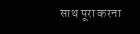साथ पूरा करना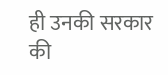ही उनकी सरकार की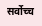सर्वोच्च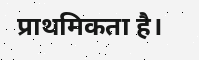प्राथमिकता है।